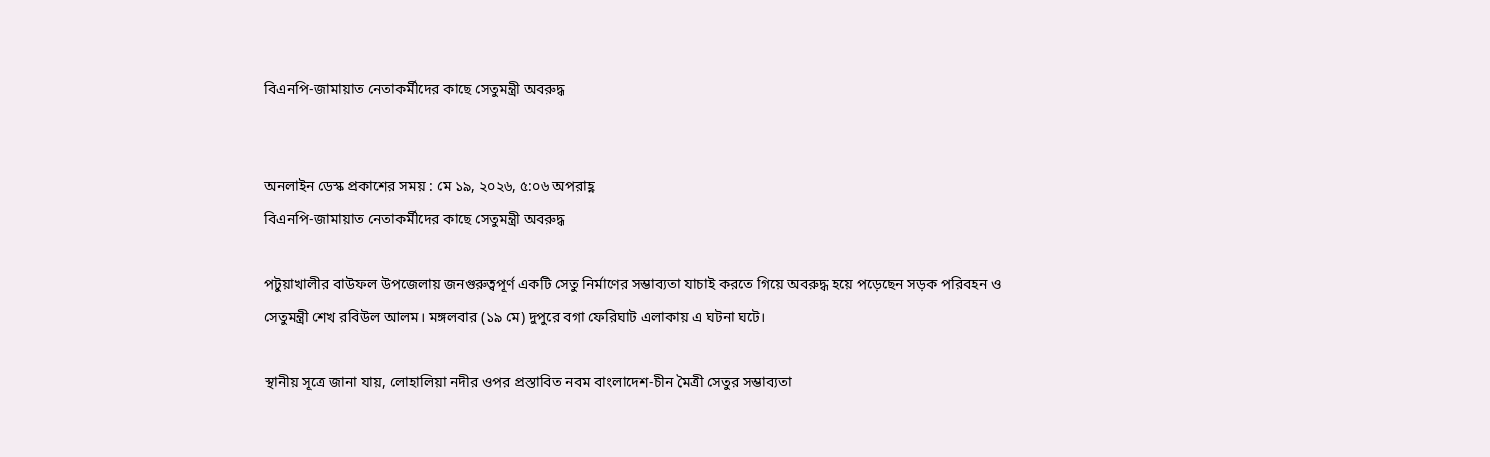বিএনপি-জামায়াত নেতাকর্মীদের কাছে সেতুমন্ত্রী অবরুদ্ধ


অনলাইন ডেস্ক প্রকাশের সময় : মে ১৯, ২০২৬, ৫:০৬ অপরাহ্ণ
বিএনপি-জামায়াত নেতাকর্মীদের কাছে সেতুমন্ত্রী অবরুদ্ধ

পটুয়াখালীর বাউফল উপজেলায় জনগুরুত্বপূর্ণ একটি সেতু নির্মাণের সম্ভাব্যতা যাচাই করতে গিয়ে অবরুদ্ধ হয়ে পড়েছেন সড়ক পরিবহন ও সেতুমন্ত্রী শেখ রবিউল আলম। মঙ্গলবার (১৯ মে) দুপুরে বগা ফেরিঘাট এলাকায় এ ঘটনা ঘটে।

স্থানীয় সূত্রে জানা যায়, লোহালিয়া নদীর ওপর প্রস্তাবিত নবম বাংলাদেশ-চীন মৈত্রী সেতুর সম্ভাব্যতা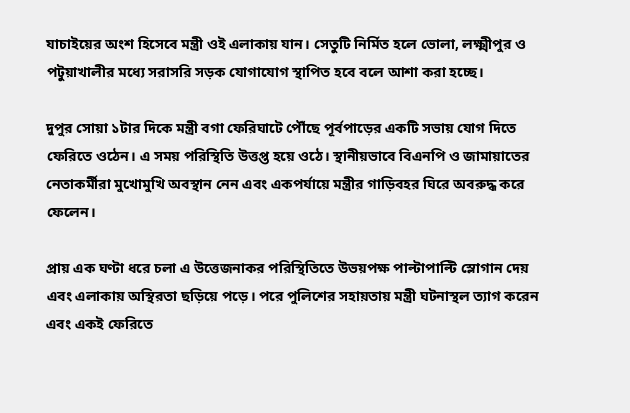যাচাইয়ের অংশ হিসেবে মন্ত্রী ওই এলাকায় যান। সেতুটি নির্মিত হলে ভোলা, লক্ষ্মীপুর ও পটুয়াখালীর মধ্যে সরাসরি সড়ক যোগাযোগ স্থাপিত হবে বলে আশা করা হচ্ছে।

দুপুর সোয়া ১টার দিকে মন্ত্রী বগা ফেরিঘাটে পৌঁছে পূর্বপাড়ের একটি সভায় যোগ দিতে ফেরিতে ওঠেন। এ সময় পরিস্থিতি উত্তপ্ত হয়ে ওঠে। স্থানীয়ভাবে বিএনপি ও জামায়াতের নেতাকর্মীরা মুখোমুখি অবস্থান নেন এবং একপর্যায়ে মন্ত্রীর গাড়িবহর ঘিরে অবরুদ্ধ করে ফেলেন।

প্রায় এক ঘণ্টা ধরে চলা এ উত্তেজনাকর পরিস্থিতিতে উভয়পক্ষ পাল্টাপাল্টি স্লোগান দেয় এবং এলাকায় অস্থিরতা ছড়িয়ে পড়ে। পরে পুলিশের সহায়তায় মন্ত্রী ঘটনাস্থল ত্যাগ করেন এবং একই ফেরিতে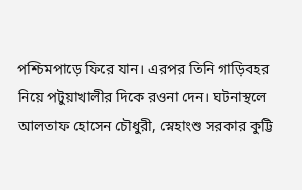পশ্চিমপাড়ে ফিরে যান। এরপর তিনি গাড়িবহর নিয়ে পটুয়াখালীর দিকে রওনা দেন। ঘটনাস্থলে আলতাফ হোসেন চৌধুরী, স্নেহাংশু সরকার কুট্টি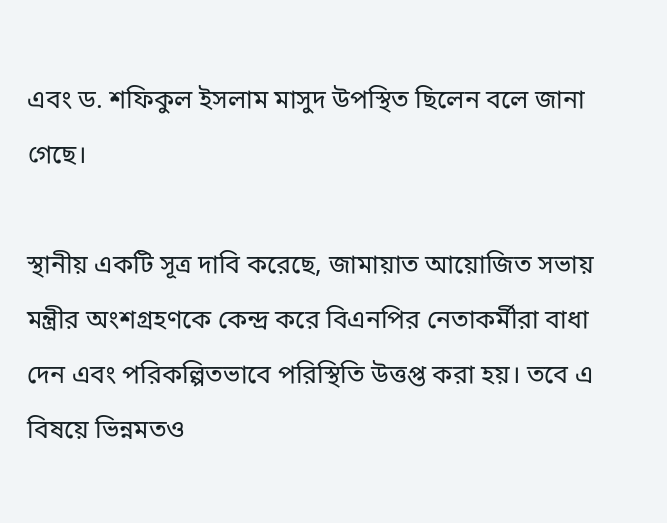এবং ড. শফিকুল ইসলাম মাসুদ উপস্থিত ছিলেন বলে জানা গেছে।

স্থানীয় একটি সূত্র দাবি করেছে, জামায়াত আয়োজিত সভায় মন্ত্রীর অংশগ্রহণকে কেন্দ্র করে বিএনপির নেতাকর্মীরা বাধা দেন এবং পরিকল্পিতভাবে পরিস্থিতি উত্তপ্ত করা হয়। তবে এ বিষয়ে ভিন্নমতও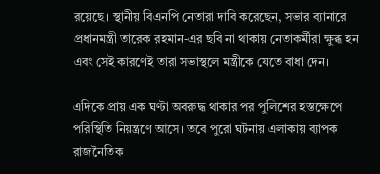রয়েছে। স্থানীয় বিএনপি নেতারা দাবি করেছেন, সভার ব্যানারে প্রধানমন্ত্রী তারেক রহমান-এর ছবি না থাকায় নেতাকর্মীরা ক্ষুব্ধ হন এবং সেই কারণেই তারা সভাস্থলে মন্ত্রীকে যেতে বাধা দেন।

এদিকে প্রায় এক ঘণ্টা অবরুদ্ধ থাকার পর পুলিশের হস্তক্ষেপে পরিস্থিতি নিয়ন্ত্রণে আসে। তবে পুরো ঘটনায় এলাকায় ব্যাপক রাজনৈতিক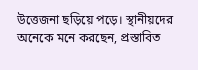উত্তেজনা ছড়িয়ে পড়ে। স্থানীয়দের অনেকে মনে করছেন, প্রস্তাবিত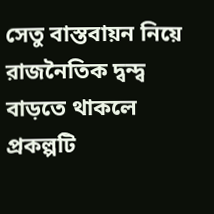সেতু বাস্তবায়ন নিয়ে রাজনৈতিক দ্বন্দ্ব বাড়তে থাকলে প্রকল্পটি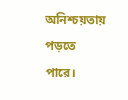অনিশ্চয়তায় পড়তে পারে।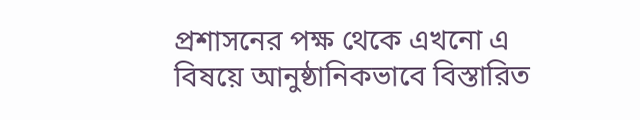প্রশাসনের পক্ষ থেকে এখনো এ বিষয়ে আনুষ্ঠানিকভাবে বিস্তারিত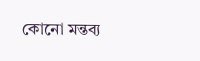কোনো মন্তব্য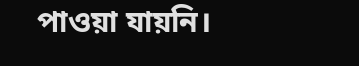পাওয়া যায়নি।